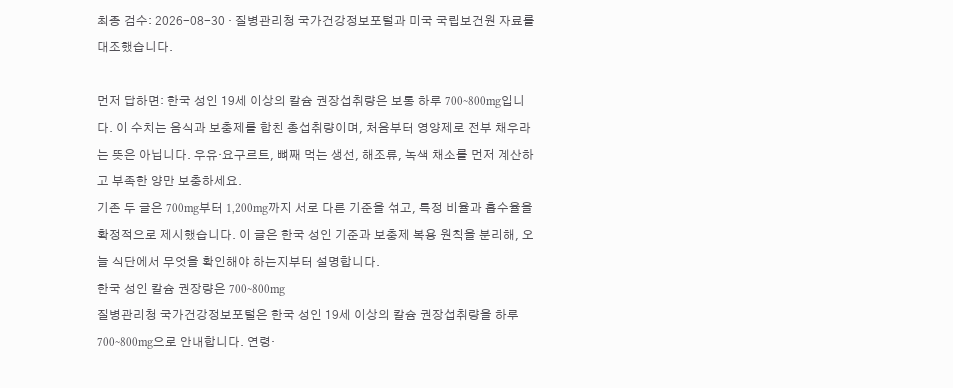최종 검수: 2026-08-30 · 질병관리청 국가건강정보포털과 미국 국립보건원 자료를 대조했습니다.

먼저 답하면: 한국 성인 19세 이상의 칼슘 권장섭취량은 보통 하루 700~800mg입니다. 이 수치는 음식과 보충제를 합친 총섭취량이며, 처음부터 영양제로 전부 채우라는 뜻은 아닙니다. 우유·요구르트, 뼈째 먹는 생선, 해조류, 녹색 채소를 먼저 계산하고 부족한 양만 보충하세요.
기존 두 글은 700mg부터 1,200mg까지 서로 다른 기준을 섞고, 특정 비율과 흡수율을 확정적으로 제시했습니다. 이 글은 한국 성인 기준과 보충제 복용 원칙을 분리해, 오늘 식단에서 무엇을 확인해야 하는지부터 설명합니다.
한국 성인 칼슘 권장량은 700~800mg
질병관리청 국가건강정보포털은 한국 성인 19세 이상의 칼슘 권장섭취량을 하루 700~800mg으로 안내합니다. 연령·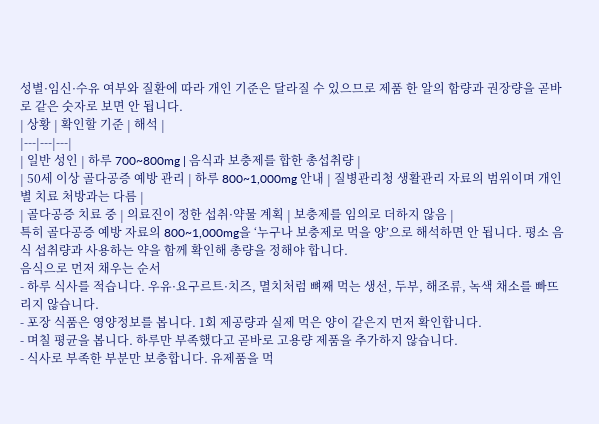성별·임신·수유 여부와 질환에 따라 개인 기준은 달라질 수 있으므로 제품 한 알의 함량과 권장량을 곧바로 같은 숫자로 보면 안 됩니다.
| 상황 | 확인할 기준 | 해석 |
|---|---|---|
| 일반 성인 | 하루 700~800mg | 음식과 보충제를 합한 총섭취량 |
| 50세 이상 골다공증 예방 관리 | 하루 800~1,000mg 안내 | 질병관리청 생활관리 자료의 범위이며 개인별 치료 처방과는 다름 |
| 골다공증 치료 중 | 의료진이 정한 섭취·약물 계획 | 보충제를 임의로 더하지 않음 |
특히 골다공증 예방 자료의 800~1,000mg을 ‘누구나 보충제로 먹을 양’으로 해석하면 안 됩니다. 평소 음식 섭취량과 사용하는 약을 함께 확인해 총량을 정해야 합니다.
음식으로 먼저 채우는 순서
- 하루 식사를 적습니다. 우유·요구르트·치즈, 멸치처럼 뼈째 먹는 생선, 두부, 해조류, 녹색 채소를 빠뜨리지 않습니다.
- 포장 식품은 영양정보를 봅니다. 1회 제공량과 실제 먹은 양이 같은지 먼저 확인합니다.
- 며칠 평균을 봅니다. 하루만 부족했다고 곧바로 고용량 제품을 추가하지 않습니다.
- 식사로 부족한 부분만 보충합니다. 유제품을 먹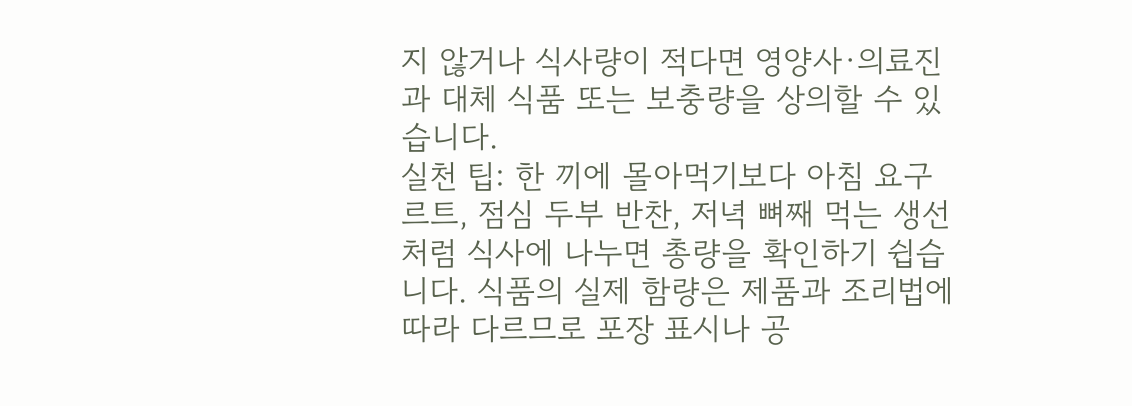지 않거나 식사량이 적다면 영양사·의료진과 대체 식품 또는 보충량을 상의할 수 있습니다.
실천 팁: 한 끼에 몰아먹기보다 아침 요구르트, 점심 두부 반찬, 저녁 뼈째 먹는 생선처럼 식사에 나누면 총량을 확인하기 쉽습니다. 식품의 실제 함량은 제품과 조리법에 따라 다르므로 포장 표시나 공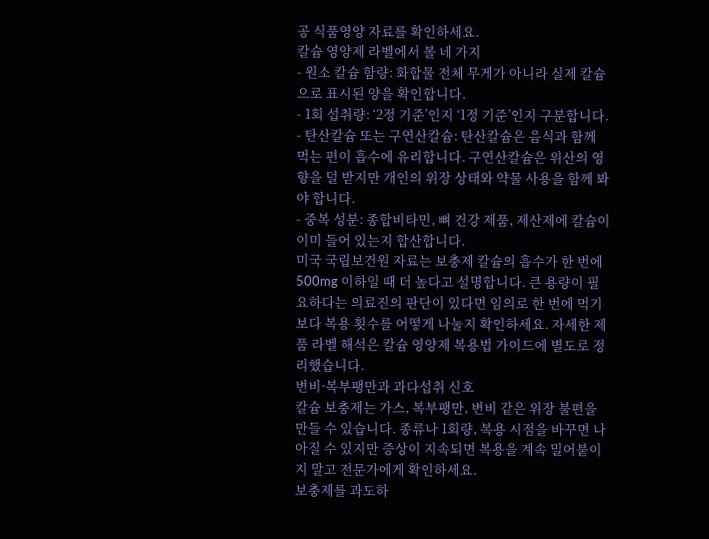공 식품영양 자료를 확인하세요.
칼슘 영양제 라벨에서 볼 네 가지
- 원소 칼슘 함량: 화합물 전체 무게가 아니라 실제 칼슘으로 표시된 양을 확인합니다.
- 1회 섭취량: ‘2정 기준’인지 ‘1정 기준’인지 구분합니다.
- 탄산칼슘 또는 구연산칼슘: 탄산칼슘은 음식과 함께 먹는 편이 흡수에 유리합니다. 구연산칼슘은 위산의 영향을 덜 받지만 개인의 위장 상태와 약물 사용을 함께 봐야 합니다.
- 중복 성분: 종합비타민, 뼈 건강 제품, 제산제에 칼슘이 이미 들어 있는지 합산합니다.
미국 국립보건원 자료는 보충제 칼슘의 흡수가 한 번에 500mg 이하일 때 더 높다고 설명합니다. 큰 용량이 필요하다는 의료진의 판단이 있다면 임의로 한 번에 먹기보다 복용 횟수를 어떻게 나눌지 확인하세요. 자세한 제품 라벨 해석은 칼슘 영양제 복용법 가이드에 별도로 정리했습니다.
변비·복부팽만과 과다섭취 신호
칼슘 보충제는 가스, 복부팽만, 변비 같은 위장 불편을 만들 수 있습니다. 종류나 1회량, 복용 시점을 바꾸면 나아질 수 있지만 증상이 지속되면 복용을 계속 밀어붙이지 말고 전문가에게 확인하세요.
보충제를 과도하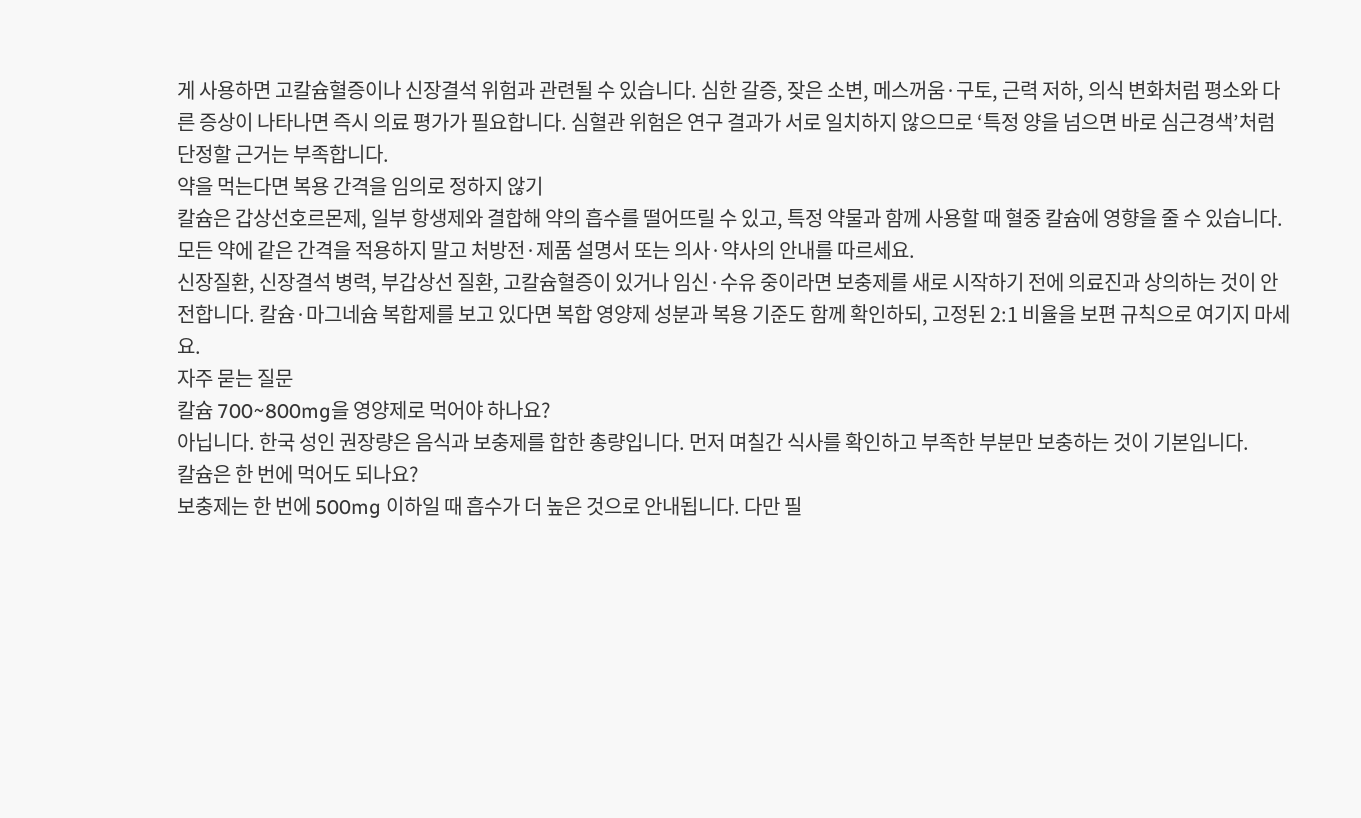게 사용하면 고칼슘혈증이나 신장결석 위험과 관련될 수 있습니다. 심한 갈증, 잦은 소변, 메스꺼움·구토, 근력 저하, 의식 변화처럼 평소와 다른 증상이 나타나면 즉시 의료 평가가 필요합니다. 심혈관 위험은 연구 결과가 서로 일치하지 않으므로 ‘특정 양을 넘으면 바로 심근경색’처럼 단정할 근거는 부족합니다.
약을 먹는다면 복용 간격을 임의로 정하지 않기
칼슘은 갑상선호르몬제, 일부 항생제와 결합해 약의 흡수를 떨어뜨릴 수 있고, 특정 약물과 함께 사용할 때 혈중 칼슘에 영향을 줄 수 있습니다. 모든 약에 같은 간격을 적용하지 말고 처방전·제품 설명서 또는 의사·약사의 안내를 따르세요.
신장질환, 신장결석 병력, 부갑상선 질환, 고칼슘혈증이 있거나 임신·수유 중이라면 보충제를 새로 시작하기 전에 의료진과 상의하는 것이 안전합니다. 칼슘·마그네슘 복합제를 보고 있다면 복합 영양제 성분과 복용 기준도 함께 확인하되, 고정된 2:1 비율을 보편 규칙으로 여기지 마세요.
자주 묻는 질문
칼슘 700~800mg을 영양제로 먹어야 하나요?
아닙니다. 한국 성인 권장량은 음식과 보충제를 합한 총량입니다. 먼저 며칠간 식사를 확인하고 부족한 부분만 보충하는 것이 기본입니다.
칼슘은 한 번에 먹어도 되나요?
보충제는 한 번에 500mg 이하일 때 흡수가 더 높은 것으로 안내됩니다. 다만 필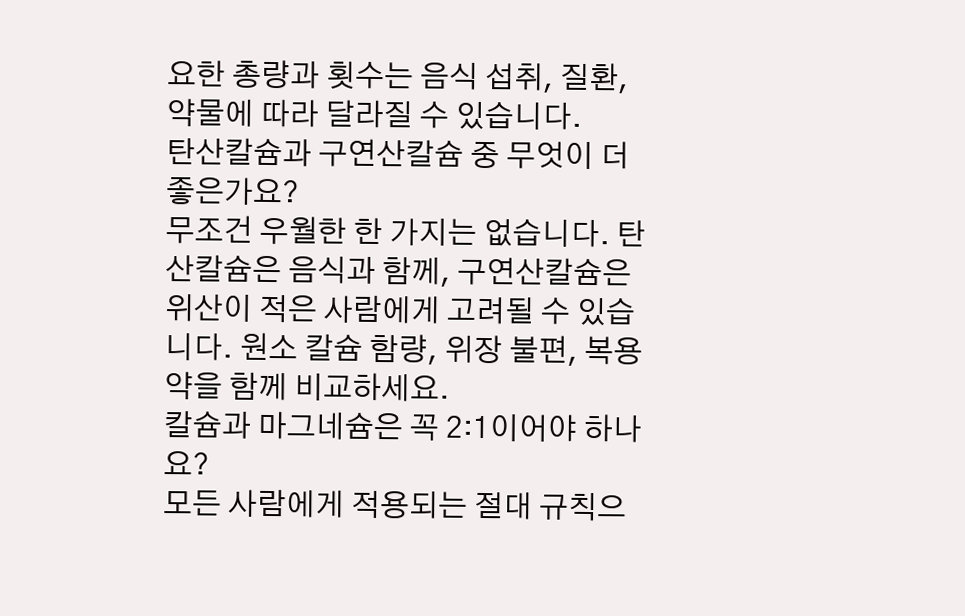요한 총량과 횟수는 음식 섭취, 질환, 약물에 따라 달라질 수 있습니다.
탄산칼슘과 구연산칼슘 중 무엇이 더 좋은가요?
무조건 우월한 한 가지는 없습니다. 탄산칼슘은 음식과 함께, 구연산칼슘은 위산이 적은 사람에게 고려될 수 있습니다. 원소 칼슘 함량, 위장 불편, 복용 약을 함께 비교하세요.
칼슘과 마그네슘은 꼭 2:1이어야 하나요?
모든 사람에게 적용되는 절대 규칙으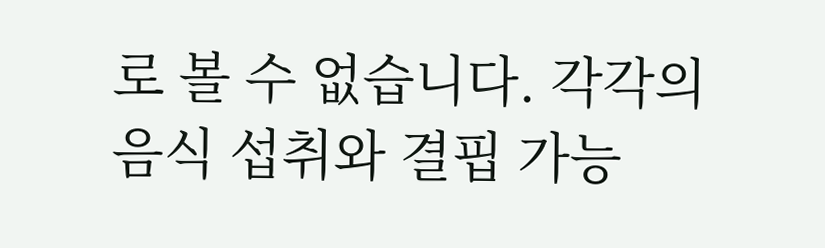로 볼 수 없습니다. 각각의 음식 섭취와 결핍 가능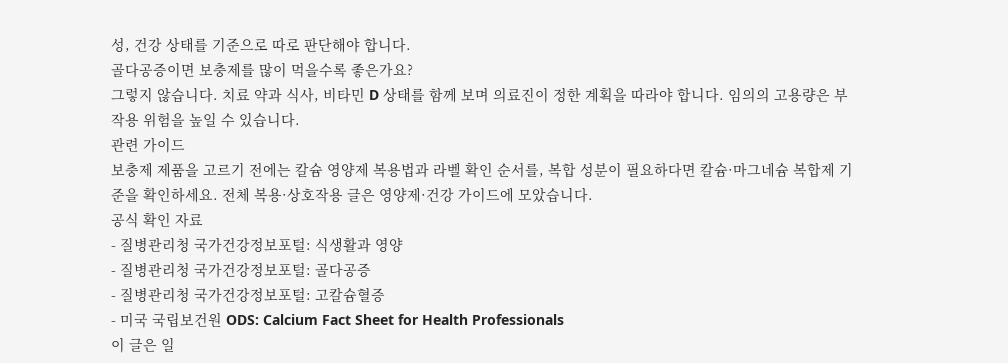성, 건강 상태를 기준으로 따로 판단해야 합니다.
골다공증이면 보충제를 많이 먹을수록 좋은가요?
그렇지 않습니다. 치료 약과 식사, 비타민 D 상태를 함께 보며 의료진이 정한 계획을 따라야 합니다. 임의의 고용량은 부작용 위험을 높일 수 있습니다.
관련 가이드
보충제 제품을 고르기 전에는 칼슘 영양제 복용법과 라벨 확인 순서를, 복합 성분이 필요하다면 칼슘·마그네슘 복합제 기준을 확인하세요. 전체 복용·상호작용 글은 영양제·건강 가이드에 모았습니다.
공식 확인 자료
- 질병관리청 국가건강정보포털: 식생활과 영양
- 질병관리청 국가건강정보포털: 골다공증
- 질병관리청 국가건강정보포털: 고칼슘혈증
- 미국 국립보건원 ODS: Calcium Fact Sheet for Health Professionals
이 글은 일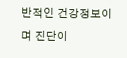반적인 건강정보이며 진단이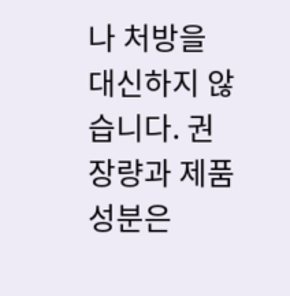나 처방을 대신하지 않습니다. 권장량과 제품 성분은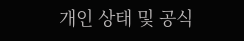개인 상태 및 공식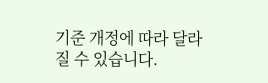기준 개정에 따라 달라질 수 있습니다.